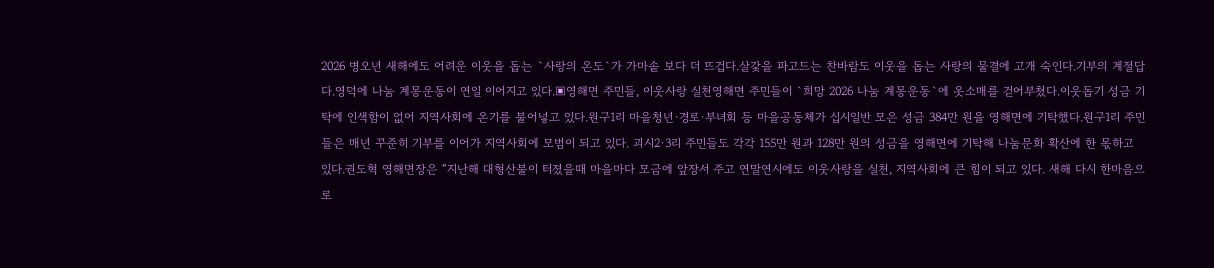2026 병오년 새해에도 어려운 이웃을 돕는 `사랑의 온도`가 가마솥 보다 더 뜨겁다.살갗을 파고드는 찬바람도 이웃을 돕는 사랑의 물결에 고개 숙인다.기부의 계절답다.영덕에 나눔 계몽운동이 연일 이어지고 있다.▣영해면 주민들, 이웃사랑 실천영해면 주민들이 `희망 2026 나눔 계몽운동`에 옷소매를 걷어부쳤다.이웃돕기 성금 기탁에 인색함이 없어 지역사회에 온기를 불어넣고 있다.원구1리 마을청년·경로·부녀회 등 마을공동체가 십시일반 모은 성금 384만 원을 영해면에 기탁했다.원구1리 주민들은 매년 꾸준히 기부를 이어가 지역사회에 모범이 되고 있다. 괴시2·3리 주민들도 각각 155만 원과 128만 원의 성금을 영해면에 기탁해 나눔문화 확산에 한 몫하고 있다.권도혁 영해면장은 “지난해 대형산불이 터졌을때 마을마다 모금에 앞장서 주고 연말연시에도 이웃사랑을 실천, 지역사회에 큰 힘이 되고 있다. 새해 다시 한마음으로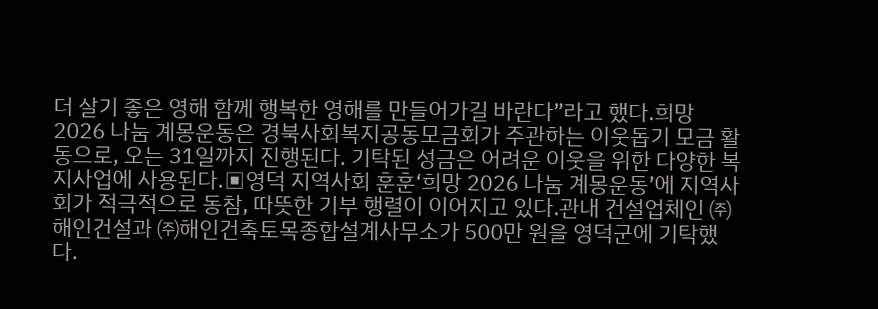더 살기 좋은 영해 함께 행복한 영해를 만들어가길 바란다”라고 했다.희망 2026 나눔 계몽운동은 경북사회복지공동모금회가 주관하는 이웃돕기 모금 활동으로, 오는 31일까지 진행된다. 기탁된 성금은 어려운 이웃을 위한 다양한 복지사업에 사용된다.▣영덕 지역사회 훈훈‘희망 2026 나눔 계몽운동’에 지역사회가 적극적으로 동참, 따뜻한 기부 행렬이 이어지고 있다.관내 건설업체인 ㈜해인건설과 ㈜해인건축토목종합설계사무소가 500만 원을 영덕군에 기탁했다.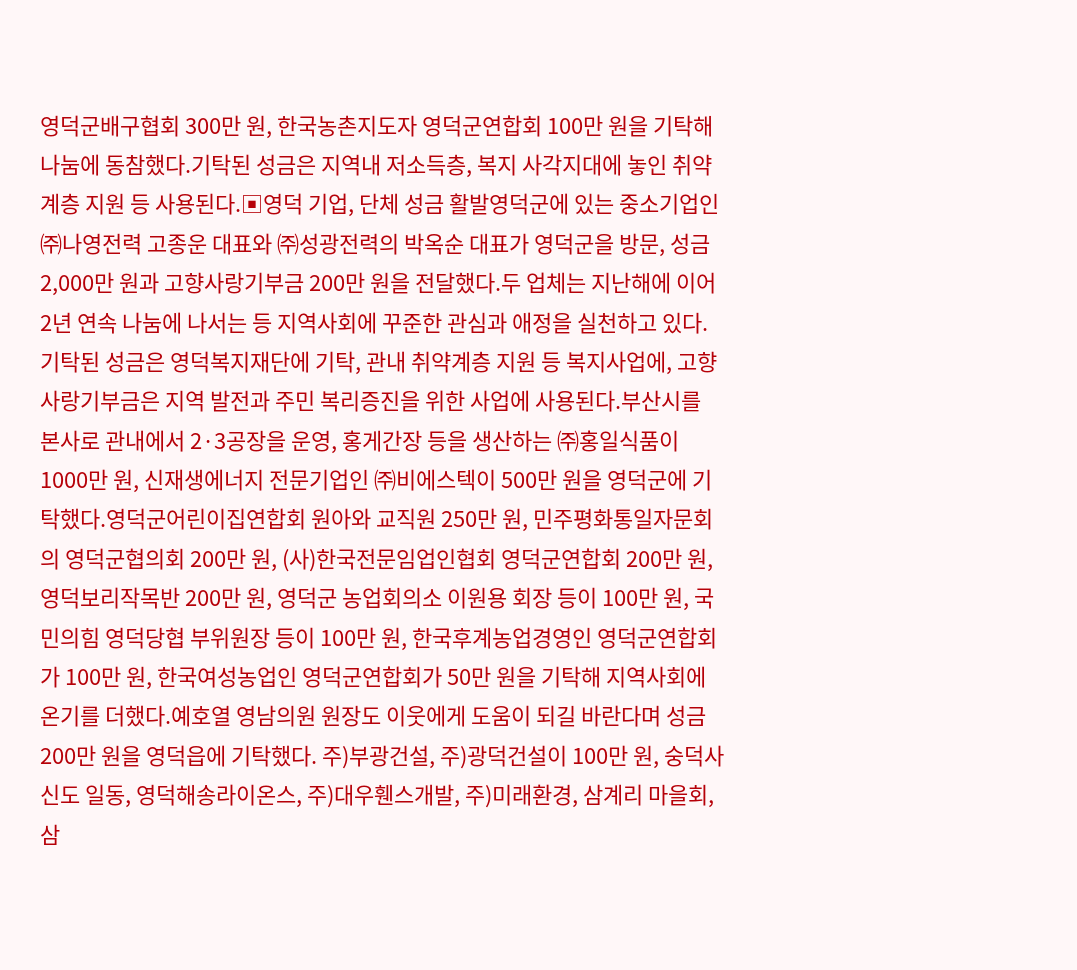영덕군배구협회 300만 원, 한국농촌지도자 영덕군연합회 100만 원을 기탁해 나눔에 동참했다.기탁된 성금은 지역내 저소득층, 복지 사각지대에 놓인 취약계층 지원 등 사용된다.▣영덕 기업, 단체 성금 활발영덕군에 있는 중소기업인 ㈜나영전력 고종운 대표와 ㈜성광전력의 박옥순 대표가 영덕군을 방문, 성금 2,000만 원과 고향사랑기부금 200만 원을 전달했다.두 업체는 지난해에 이어 2년 연속 나눔에 나서는 등 지역사회에 꾸준한 관심과 애정을 실천하고 있다.기탁된 성금은 영덕복지재단에 기탁, 관내 취약계층 지원 등 복지사업에, 고향사랑기부금은 지역 발전과 주민 복리증진을 위한 사업에 사용된다.부산시를 본사로 관내에서 2·3공장을 운영, 홍게간장 등을 생산하는 ㈜홍일식품이 1000만 원, 신재생에너지 전문기업인 ㈜비에스텍이 500만 원을 영덕군에 기탁했다.영덕군어린이집연합회 원아와 교직원 250만 원, 민주평화통일자문회의 영덕군협의회 200만 원, (사)한국전문임업인협회 영덕군연합회 200만 원, 영덕보리작목반 200만 원, 영덕군 농업회의소 이원용 회장 등이 100만 원, 국민의힘 영덕당협 부위원장 등이 100만 원, 한국후계농업경영인 영덕군연합회가 100만 원, 한국여성농업인 영덕군연합회가 50만 원을 기탁해 지역사회에 온기를 더했다.예호열 영남의원 원장도 이웃에게 도움이 되길 바란다며 성금 200만 원을 영덕읍에 기탁했다. 주)부광건설, 주)광덕건설이 100만 원, 숭덕사 신도 일동, 영덕해송라이온스, 주)대우휀스개발, 주)미래환경, 삼계리 마을회, 삼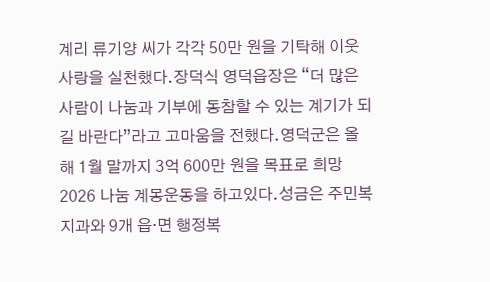계리 류기양 씨가 각각 50만 원을 기탁해 이웃사랑을 실천했다.장덕식 영덕읍장은 “더 많은 사람이 나눔과 기부에 동참할 수 있는 계기가 되길 바란다”라고 고마움을 전했다.영덕군은 올해 1월 말까지 3억 600만 원을 목표로 희망2026 나눔 계몽운동을 하고있다.성금은 주민복지과와 9개 읍·면 행정복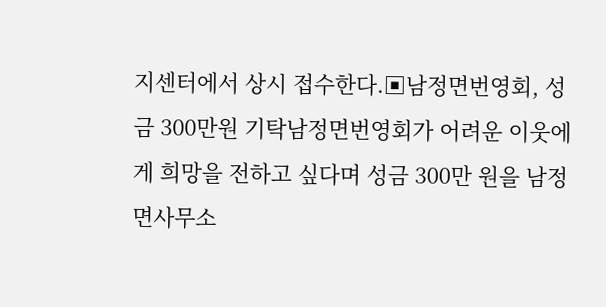지센터에서 상시 접수한다.▣남정면번영회, 성금 300만원 기탁남정면번영회가 어려운 이웃에게 희망을 전하고 싶다며 성금 300만 원을 남정면사무소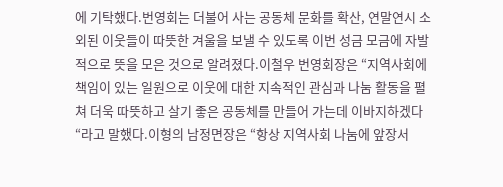에 기탁했다.번영회는 더불어 사는 공동체 문화를 확산, 연말연시 소외된 이웃들이 따뜻한 겨울을 보낼 수 있도록 이번 성금 모금에 자발적으로 뜻을 모은 것으로 알려졌다.이철우 번영회장은 “지역사회에 책임이 있는 일원으로 이웃에 대한 지속적인 관심과 나눔 활동을 펼쳐 더욱 따뜻하고 살기 좋은 공동체를 만들어 가는데 이바지하겠다“라고 말했다.이형의 남정면장은 “항상 지역사회 나눔에 앞장서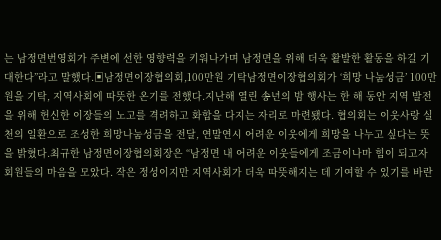는 남정면번영회가 주변에 선한 영향력을 키워나가며 남정면을 위해 더욱 활발한 활동을 하길 기대한다”라고 말했다.▣남정면이장협의회,100만원 기탁남정면이장협의회가 ‘희망 나눔성금’ 100만원을 기탁, 지역사회에 따뜻한 온기를 전했다.지난해 열린 송년의 밤 행사는 한 해 동안 지역 발전을 위해 헌신한 이장들의 노고를 격려하고 화합을 다지는 자리로 마련됐다. 협의회는 이웃사랑 실천의 일환으로 조성한 희망나눔성금을 전달, 연말연시 어려운 이웃에게 희망을 나누고 싶다는 뜻을 밝혔다.최규한 남정면이장협의회장은 “남정면 내 어려운 이웃들에게 조금이나마 힘이 되고자 회원들의 마음을 모았다. 작은 정성이지만 지역사회가 더욱 따뜻해지는 데 기여할 수 있기를 바란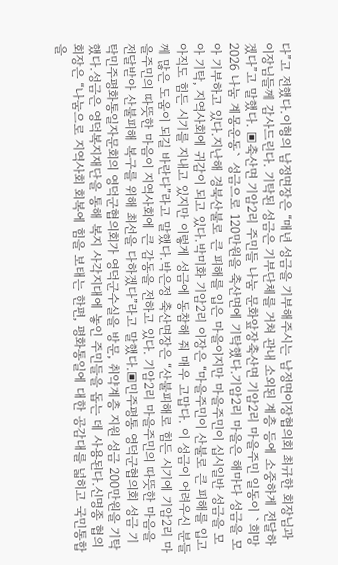다”고 전했다.이형의 남정면장은 “매년 성금을 기부해주시는 남정면이장협의회 최규한 회장님과 이장님들께 감사드린다. 기탁된 성금은 기부단체를 거쳐 관내 소외된 계층 등에 소중하게 전달하겠다”고 말했다. ▣축산면 기암2리 주민들 나눔 문화앞장축산면 기암2리 마을주민 일동이 `희망 2026 나눔 계몽운동` 성금으로 120만원을 축산면에 기탁했다.기암2리 마을은 해마다 성금을 모아 기부하고 있다.지난해 경북산불로 큰 피해를 입은 마을이지만 마을주민이 십시일반 성금을 모아 기탁, 지역사회에 귀감이 되고 있다.박미화 기암2리 이장은 “마을주민이 산불로 큰 피해를 입고 아직도 힘든 시기를 지내고 있지만 이렇게 성금에 동참해 줘 매우 고맙다. 이 성금이 어려우신 분들께 많은 도움이 되길 바란다”라고 말했다.박은정 축산면장은 “산불피해로 힘든 시기에 기암2리 마을주민의 따뜻한 마음이 지역사회에 큰 감동을 전하고 있다. 기암2리 마을주민의 따뜻한 마음을 전달받아 산불피해 복구를 위해 최선을 다하겠다”라고 말했다.▣민주평통 영덕군협의회 성금 기탁민주평화통일자문회의 영덕군협의회가 영덕군수실을 방문, 취약계층 지원 성금 200만원을 기탁했다.성금은 영덕복지재단을 통해 복지 사각지대에 놓인 주민들을 돕는 데 사용된다.신명종 협의회장은 “나눔으로 지역사회 회복에 힘을 보태는 한편, 평화통일에 대한 공감대를 넓히고 국민통합을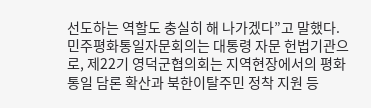선도하는 역할도 충실히 해 나가겠다”고 말했다.민주평화통일자문회의는 대통령 자문 헌법기관으로, 제22기 영덕군협의회는 지역현장에서의 평화통일 담론 확산과 북한이탈주민 정착 지원 등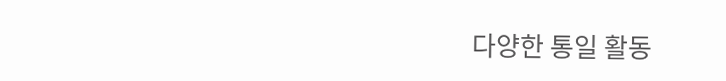다양한 통일 활동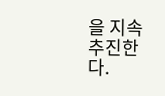을 지속 추진한다.